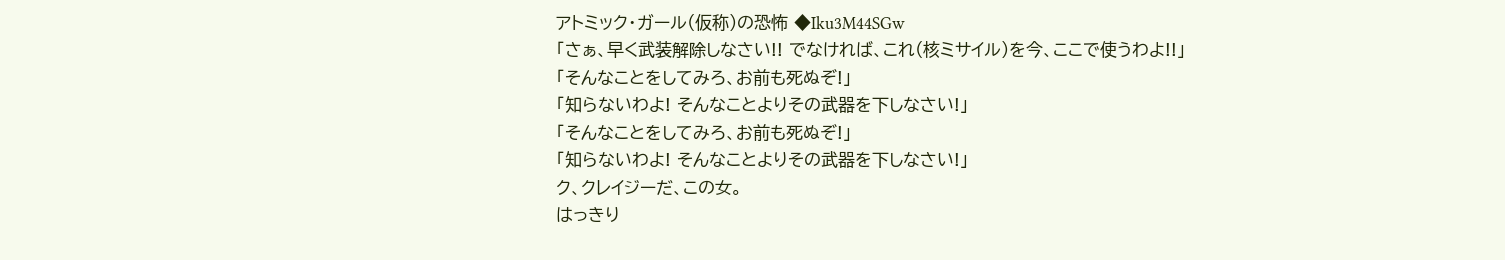アトミック・ガール(仮称)の恐怖 ◆Iku3M44SGw
「さぁ、早く武装解除しなさい!! でなければ、これ(核ミサイル)を今、ここで使うわよ!!」
「そんなことをしてみろ、お前も死ぬぞ!」
「知らないわよ! そんなことよりその武器を下しなさい!」
「そんなことをしてみろ、お前も死ぬぞ!」
「知らないわよ! そんなことよりその武器を下しなさい!」
ク、クレイジーだ、この女。
はっきり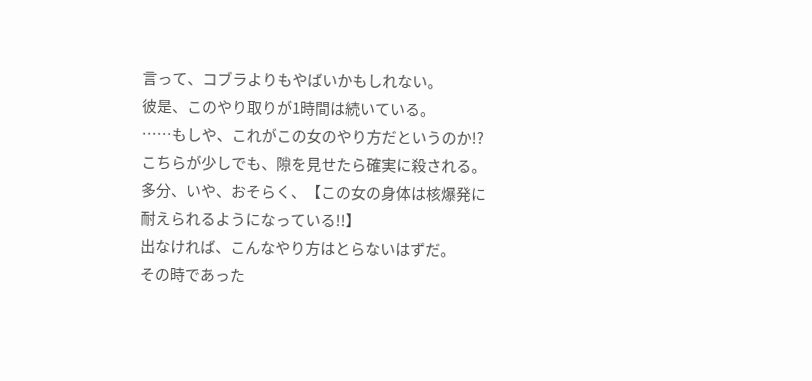言って、コブラよりもやばいかもしれない。
彼是、このやり取りが1時間は続いている。
……もしや、これがこの女のやり方だというのか!?
こちらが少しでも、隙を見せたら確実に殺される。
多分、いや、おそらく、【この女の身体は核爆発に耐えられるようになっている!!】
出なければ、こんなやり方はとらないはずだ。
その時であった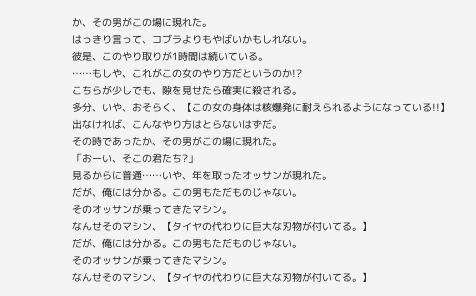か、その男がこの場に現れた。
はっきり言って、コブラよりもやばいかもしれない。
彼是、このやり取りが1時間は続いている。
……もしや、これがこの女のやり方だというのか!?
こちらが少しでも、隙を見せたら確実に殺される。
多分、いや、おそらく、【この女の身体は核爆発に耐えられるようになっている!!】
出なければ、こんなやり方はとらないはずだ。
その時であったか、その男がこの場に現れた。
「おーい、そこの君たち?」
見るからに普通……いや、年を取ったオッサンが現れた。
だが、俺には分かる。この男もただものじゃない。
そのオッサンが乗ってきたマシン。
なんせそのマシン、【タイヤの代わりに巨大な刃物が付いてる。】
だが、俺には分かる。この男もただものじゃない。
そのオッサンが乗ってきたマシン。
なんせそのマシン、【タイヤの代わりに巨大な刃物が付いてる。】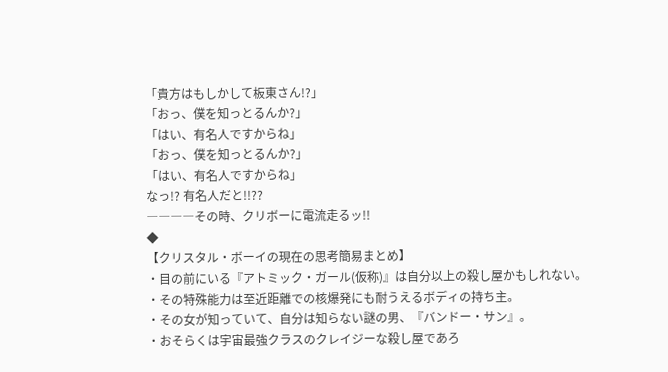「貴方はもしかして板東さん!?」
「おっ、僕を知っとるんか?」
「はい、有名人ですからね」
「おっ、僕を知っとるんか?」
「はい、有名人ですからね」
なっ!? 有名人だと!!??
――――その時、クリボーに電流走るッ!!
◆
【クリスタル・ボーイの現在の思考簡易まとめ】
・目の前にいる『アトミック・ガール(仮称)』は自分以上の殺し屋かもしれない。
・その特殊能力は至近距離での核爆発にも耐うえるボディの持ち主。
・その女が知っていて、自分は知らない謎の男、『バンドー・サン』。
・おそらくは宇宙最強クラスのクレイジーな殺し屋であろ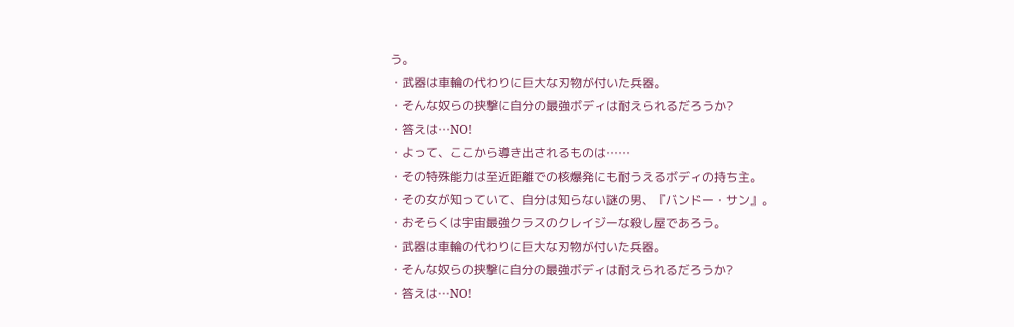う。
・武器は車輪の代わりに巨大な刃物が付いた兵器。
・そんな奴らの挟撃に自分の最強ボディは耐えられるだろうか?
・答えは…NO!
・よって、ここから導き出されるものは……
・その特殊能力は至近距離での核爆発にも耐うえるボディの持ち主。
・その女が知っていて、自分は知らない謎の男、『バンドー・サン』。
・おそらくは宇宙最強クラスのクレイジーな殺し屋であろう。
・武器は車輪の代わりに巨大な刃物が付いた兵器。
・そんな奴らの挟撃に自分の最強ボディは耐えられるだろうか?
・答えは…NO!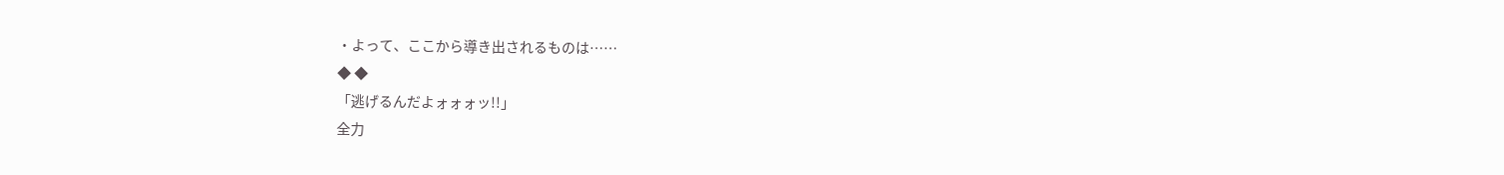・よって、ここから導き出されるものは……
◆ ◆
「逃げるんだよォォォッ!!」
全力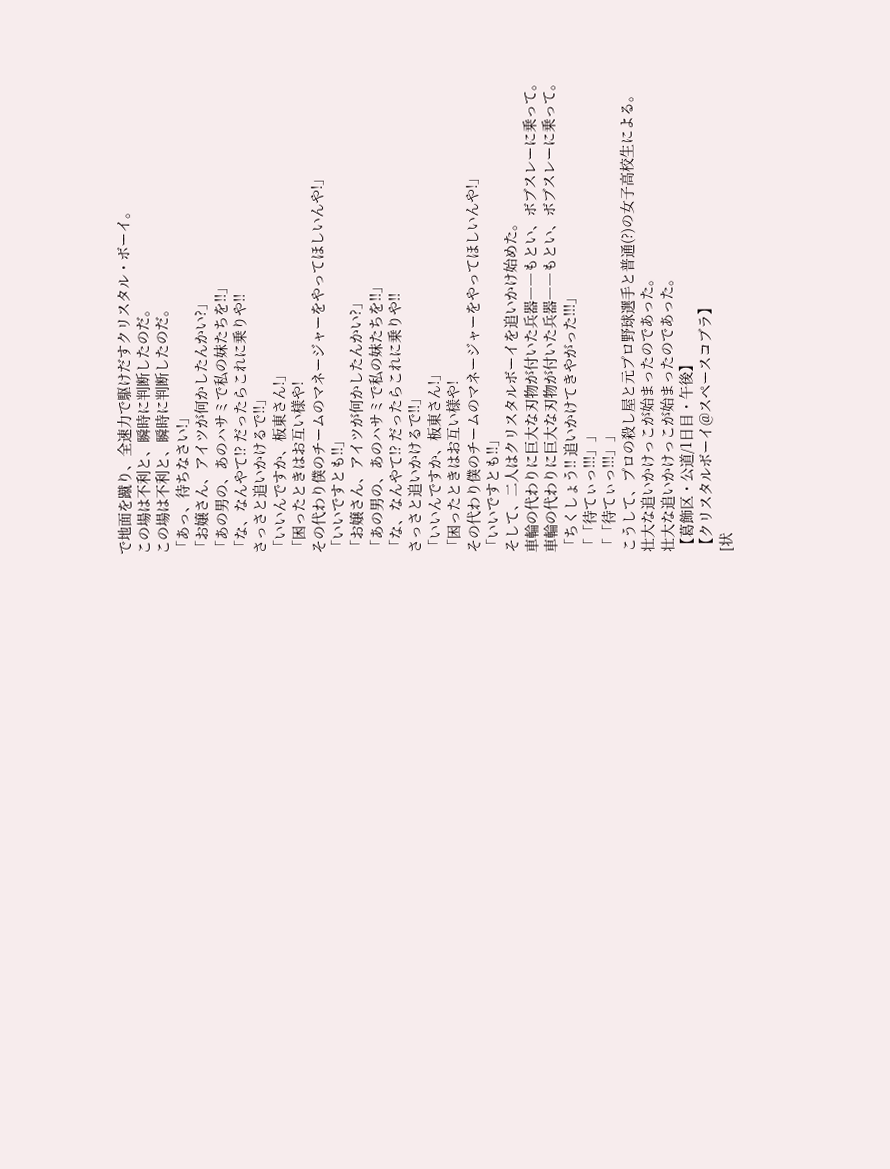で地面を蹴り、全速力で駆けだすクリスタル・ボーイ。
この場は不利と、瞬時に判断したのだ。
この場は不利と、瞬時に判断したのだ。
「あっ、待ちなさい!」
「お嬢さん、アイツが何かしたんかい?」
「あの男の、あのハサミで私の妹たちを!!」
「な、なんやて!? だったらこれに乗りや!!
さっさと追いかけるで!!」
「いいんですか、板東さん!」
「困ったときはお互い様や!
その代わり僕のチームのマネージャーをやってほしいんや!」
「いいですとも!!」
「お嬢さん、アイツが何かしたんかい?」
「あの男の、あのハサミで私の妹たちを!!」
「な、なんやて!? だったらこれに乗りや!!
さっさと追いかけるで!!」
「いいんですか、板東さん!」
「困ったときはお互い様や!
その代わり僕のチームのマネージャーをやってほしいんや!」
「いいですとも!!」
そして、二人はクリスタルボーイを追いかけ始めた。
車輪の代わりに巨大な刃物が付いた兵器――もとい、ボブスレーに乗って。
車輪の代わりに巨大な刃物が付いた兵器――もとい、ボブスレーに乗って。
「ちくしょう!! 追いかけてきやがった!!!」
「「待てぃっ!!!」」
「「待てぃっ!!!」」
こうして、プロの殺し屋と元プロ野球選手と普通(?)の女子高校生による。
壮大な追いかけっこが始まったのであった。
壮大な追いかけっこが始まったのであった。
【葛飾区・公道/1日目・午後】
【クリスタルボーイ@スペースコブラ】
[状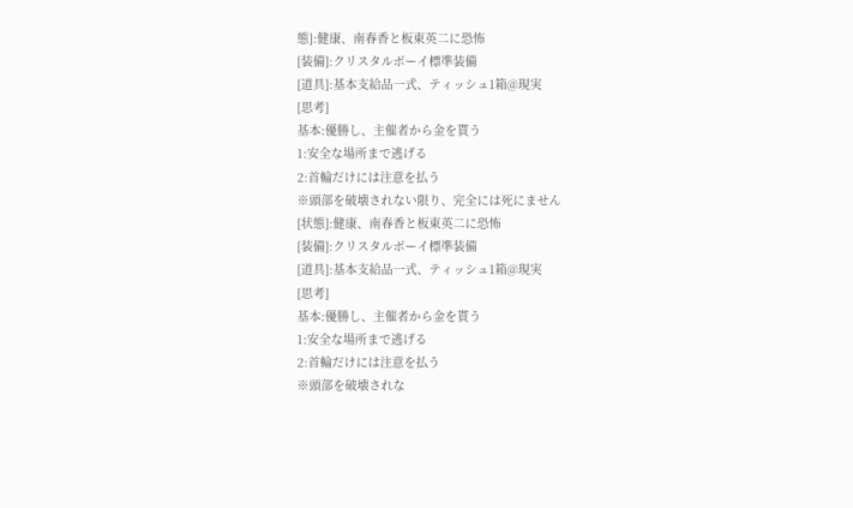態]:健康、南春香と板東英二に恐怖
[装備]:クリスタルボーイ標準装備
[道具]:基本支給品一式、ティッシュ1箱@現実
[思考]
基本:優勝し、主催者から金を貰う
1:安全な場所まで逃げる
2:首輪だけには注意を払う
※頭部を破壊されない限り、完全には死にません
[状態]:健康、南春香と板東英二に恐怖
[装備]:クリスタルボーイ標準装備
[道具]:基本支給品一式、ティッシュ1箱@現実
[思考]
基本:優勝し、主催者から金を貰う
1:安全な場所まで逃げる
2:首輪だけには注意を払う
※頭部を破壊されな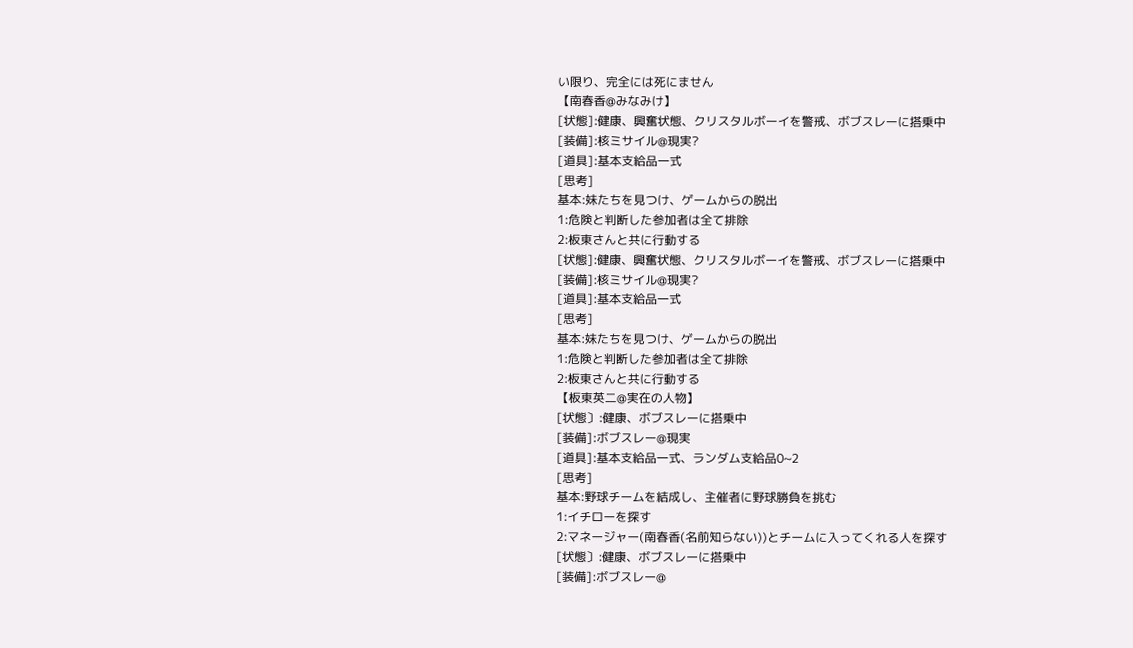い限り、完全には死にません
【南春香@みなみけ】
[状態]:健康、興奮状態、クリスタルボーイを警戒、ボブスレーに搭乗中
[装備]:核ミサイル@現実?
[道具]:基本支給品一式
[思考]
基本:妹たちを見つけ、ゲームからの脱出
1:危険と判断した参加者は全て排除
2:板東さんと共に行動する
[状態]:健康、興奮状態、クリスタルボーイを警戒、ボブスレーに搭乗中
[装備]:核ミサイル@現実?
[道具]:基本支給品一式
[思考]
基本:妹たちを見つけ、ゲームからの脱出
1:危険と判断した参加者は全て排除
2:板東さんと共に行動する
【板東英二@実在の人物】
[状態〕:健康、ボブスレーに搭乗中
[装備]:ボブスレー@現実
[道具]:基本支給品一式、ランダム支給品0~2
[思考]
基本:野球チームを結成し、主催者に野球勝負を挑む
1:イチローを探す
2:マネージャー(南春香(名前知らない))とチームに入ってくれる人を探す
[状態〕:健康、ボブスレーに搭乗中
[装備]:ボブスレー@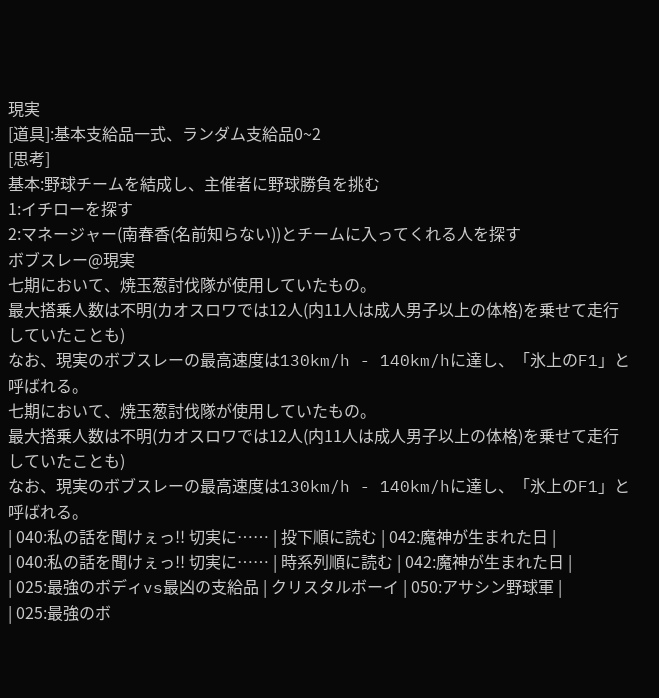現実
[道具]:基本支給品一式、ランダム支給品0~2
[思考]
基本:野球チームを結成し、主催者に野球勝負を挑む
1:イチローを探す
2:マネージャー(南春香(名前知らない))とチームに入ってくれる人を探す
ボブスレー@現実
七期において、焼玉葱討伐隊が使用していたもの。
最大搭乗人数は不明(カオスロワでは12人(内11人は成人男子以上の体格)を乗せて走行していたことも)
なお、現実のボブスレーの最高速度は130km/h - 140km/hに達し、「氷上のF1」と呼ばれる。
七期において、焼玉葱討伐隊が使用していたもの。
最大搭乗人数は不明(カオスロワでは12人(内11人は成人男子以上の体格)を乗せて走行していたことも)
なお、現実のボブスレーの最高速度は130km/h - 140km/hに達し、「氷上のF1」と呼ばれる。
| 040:私の話を聞けぇっ!! 切実に…… | 投下順に読む | 042:魔神が生まれた日 |
| 040:私の話を聞けぇっ!! 切実に…… | 時系列順に読む | 042:魔神が生まれた日 |
| 025:最強のボディvs最凶の支給品 | クリスタルボーイ | 050:アサシン野球軍 |
| 025:最強のボ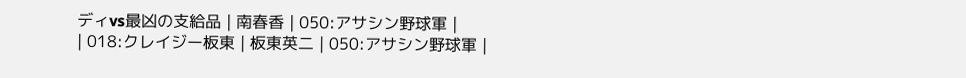ディvs最凶の支給品 | 南春香 | 050:アサシン野球軍 |
| 018:クレイジー板東 | 板東英二 | 050:アサシン野球軍 |